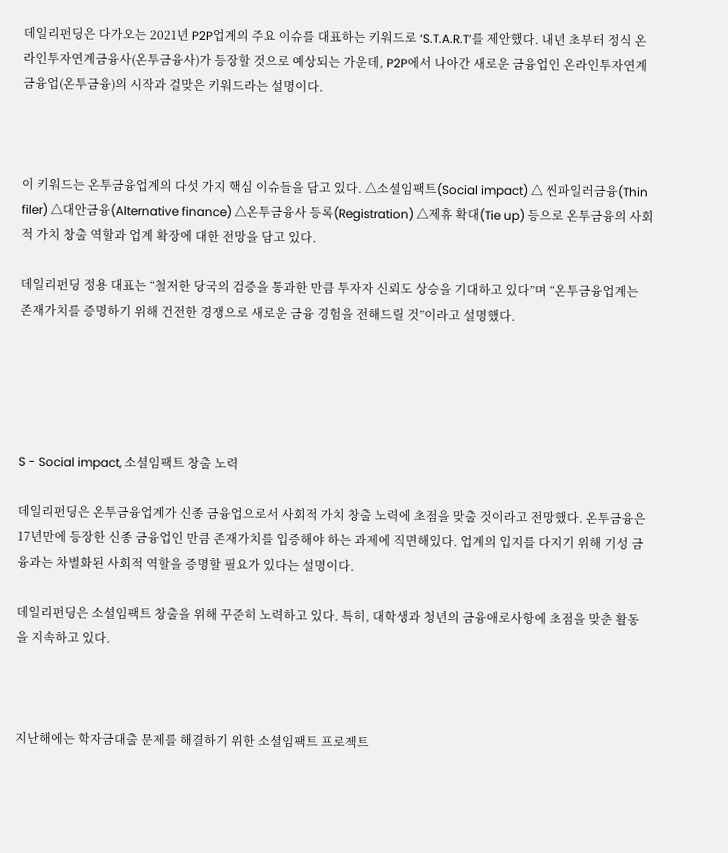데일리펀딩은 다가오는 2021년 P2P업계의 주요 이슈를 대표하는 키워드로 ‘S.T.A.R.T’를 제안했다. 내년 초부터 정식 온라인투자연계금융사(온투금융사)가 등장할 것으로 예상되는 가운데, P2P에서 나아간 새로운 금융업인 온라인투자연계금융업(온투금융)의 시작과 걸맞은 키워드라는 설명이다.



이 키워드는 온투금융업계의 다섯 가지 핵심 이슈들을 담고 있다. △소셜임팩트(Social impact) △ 씬파일러금융(Thin filer) △대안금융(Alternative finance) △온투금융사 등록(Registration) △제휴 확대(Tie up) 등으로 온투금융의 사회적 가치 창출 역할과 업계 확장에 대한 전망을 담고 있다.

데일리펀딩 정용 대표는 “철저한 당국의 검증을 통과한 만큼 투자자 신뢰도 상승을 기대하고 있다”며 “온투금융업계는 존재가치를 증명하기 위해 건전한 경쟁으로 새로운 금융 경험을 전해드릴 것”이라고 설명했다.





S - Social impact, 소셜임팩트 창출 노력

데일리펀딩은 온투금융업계가 신종 금융업으로서 사회적 가치 창출 노력에 초점을 맞출 것이라고 전망했다. 온투금융은 17년만에 등장한 신종 금융업인 만큼 존재가치를 입증해야 하는 과제에 직면해있다. 업계의 입지를 다지기 위해 기성 금융과는 차별화된 사회적 역할을 증명할 필요가 있다는 설명이다.

데일리펀딩은 소셜임팩트 창출을 위해 꾸준히 노력하고 있다. 특히, 대학생과 청년의 금융애로사항에 초점을 맞춘 활동을 지속하고 있다.



지난해에는 학자금대출 문제를 해결하기 위한 소셜임팩트 프로젝트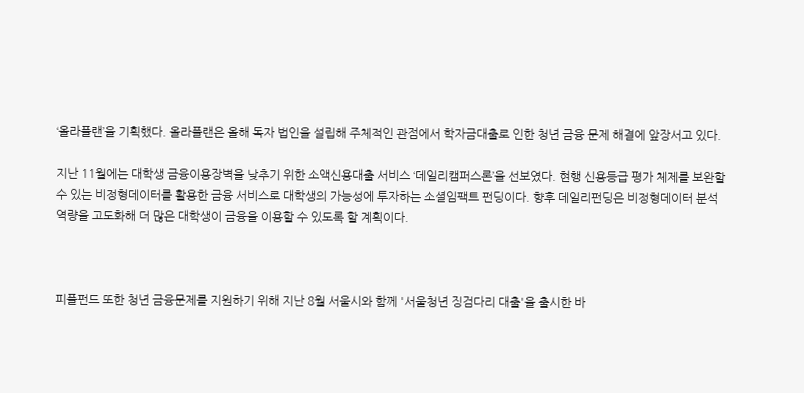‘올라플랜’을 기획했다. 올라플랜은 올해 독자 법인을 설립해 주체적인 관점에서 학자금대출로 인한 청년 금융 문제 해결에 앞장서고 있다.

지난 11월에는 대학생 금융이용장벽을 낮추기 위한 소액신용대출 서비스 ‘데일리캠퍼스론’을 선보였다. 현행 신용등급 평가 체제를 보완할 수 있는 비정형데이터를 활용한 금융 서비스로 대학생의 가능성에 투자하는 소셜임팩트 펀딩이다. 향후 데일리펀딩은 비정형데이터 분석 역량을 고도화해 더 많은 대학생이 금융을 이용할 수 있도록 할 계획이다.



피플펀드 또한 청년 금융문제를 지원하기 위해 지난 8월 서울시와 함께 '서울청년 징검다리 대출'을 출시한 바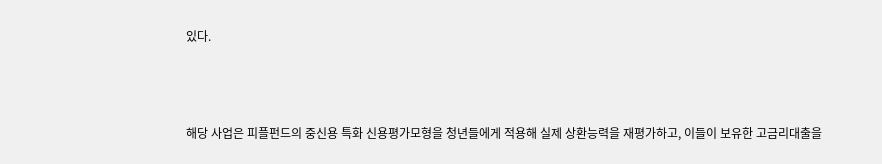있다.



해당 사업은 피플펀드의 중신용 특화 신용평가모형을 청년들에게 적용해 실제 상환능력을 재평가하고, 이들이 보유한 고금리대출을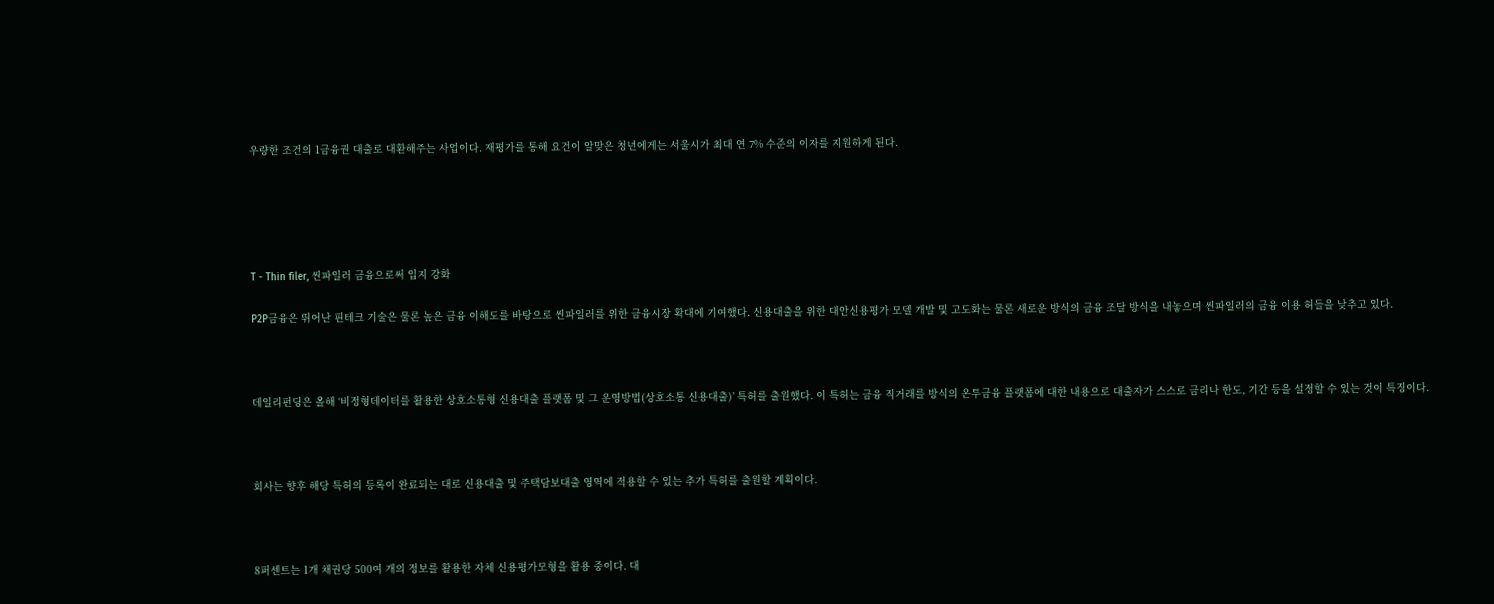우량한 조건의 1금융권 대출로 대환해주는 사업이다. 재평가를 통해 요건이 알맞은 청년에게는 서울시가 최대 연 7% 수준의 이자를 지원하게 된다.





T - Thin filer, 씬파일러 금융으로써 입지 강화

P2P금융은 뛰어난 핀테크 기술은 물론 높은 금융 이해도를 바탕으로 씬파일러를 위한 금융시장 확대에 기여했다. 신용대출을 위한 대안신용평가 모델 개발 및 고도화는 물론 새로운 방식의 금융 조달 방식을 내놓으며 씬파일러의 금융 이용 허들을 낮추고 있다.



데일리펀딩은 올해 ‘비정형데이터를 활용한 상호소통형 신용대출 플랫폼 및 그 운영방법(상호소통 신용대출)’ 특허를 출원했다. 이 특허는 금융 직거래를 방식의 온투금융 플랫폼에 대한 내용으로 대출자가 스스로 금리나 한도, 기간 등을 설정할 수 있는 것이 특징이다.



회사는 향후 해당 특허의 등록이 완료되는 대로 신용대출 및 주택담보대출 영역에 적용할 수 있는 추가 특허를 출원할 계획이다.



8퍼센트는 1개 채권당 500여 개의 정보를 활용한 자체 신용평가모형을 활용 중이다. 대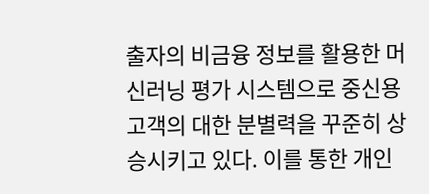출자의 비금융 정보를 활용한 머신러닝 평가 시스템으로 중신용 고객의 대한 분별력을 꾸준히 상승시키고 있다. 이를 통한 개인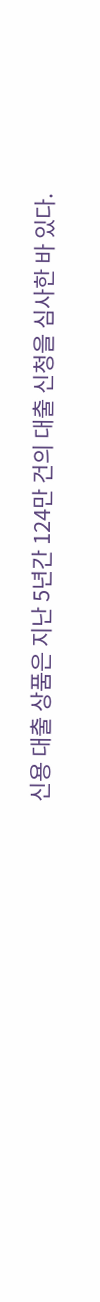신용 대출 상품은 지난 5년간 124만 건의 대출 신청을 심사한 바 있다.